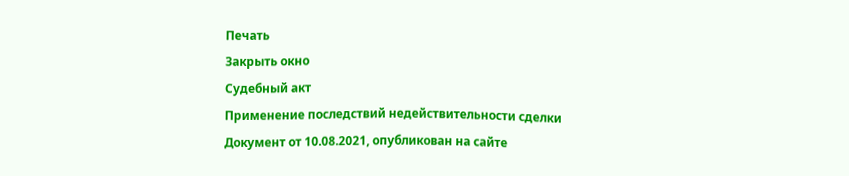Печать
Закрыть окно
Судебный акт
Применение последствий недействительности сделки
Документ от 10.08.2021, опубликован на сайте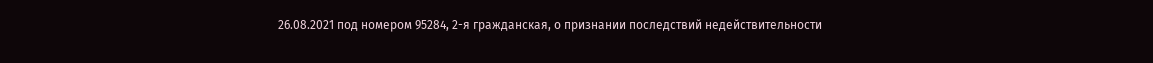26.08.2021 под номером 95284, 2-я гражданская, о признании последствий недействительности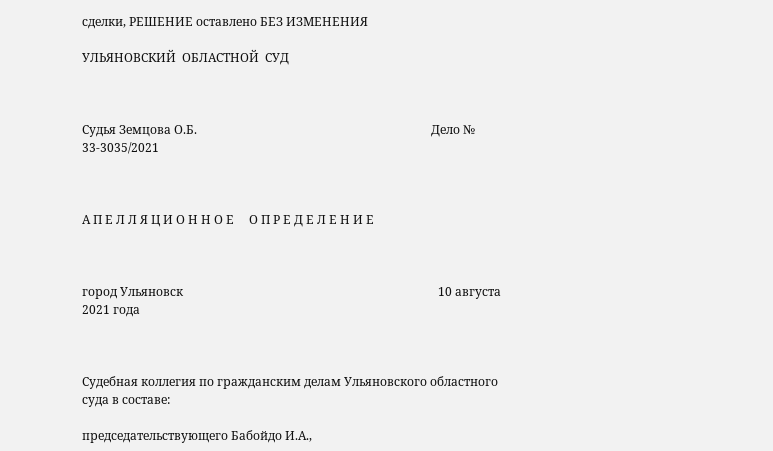сделки, РЕШЕНИЕ оставлено БЕЗ ИЗМЕНЕНИЯ

УЛЬЯНОВСКИЙ  ОБЛАСТНОЙ  СУД



Судья Земцова О.Б.                                                                              Дело № 33-3035/2021



А П Е Л Л Я Ц И О Н Н О Е     О П Р Е Д Е Л Е Н И Е



город Ульяновск                                                                                     10 августа 2021 года



Судебная коллегия по гражданским делам Ульяновского областного суда в составе:

председательствующего Бабойдо И.А.,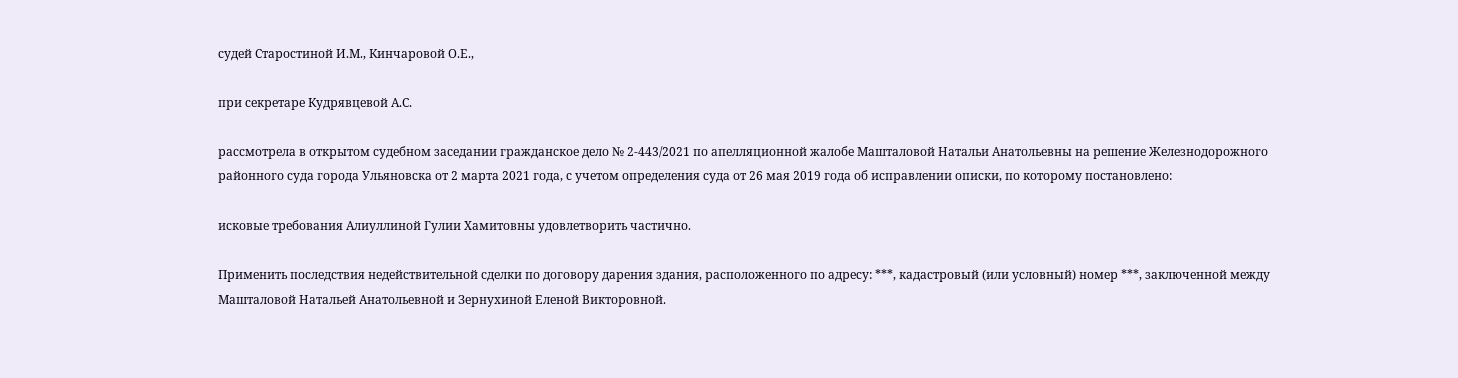судей Старостиной И.М., Кинчаровой О.Е.,

при секретаре Кудрявцевой А.С.

рассмотрела в открытом судебном заседании гражданское дело № 2-443/2021 по апелляционной жалобе Машталовой Натальи Анатольевны на решение Железнодорожного районного суда города Ульяновска от 2 марта 2021 года, с учетом определения суда от 26 мая 2019 года об исправлении описки, по которому постановлено:

исковые требования Алиуллиной Гулии Хамитовны удовлетворить частично.

Применить последствия недействительной сделки по договору дарения здания, расположенного по адресу: ***, кадастровый (или условный) номер ***, заключенной между Машталовой Натальей Анатольевной и Зернухиной Еленой Викторовной.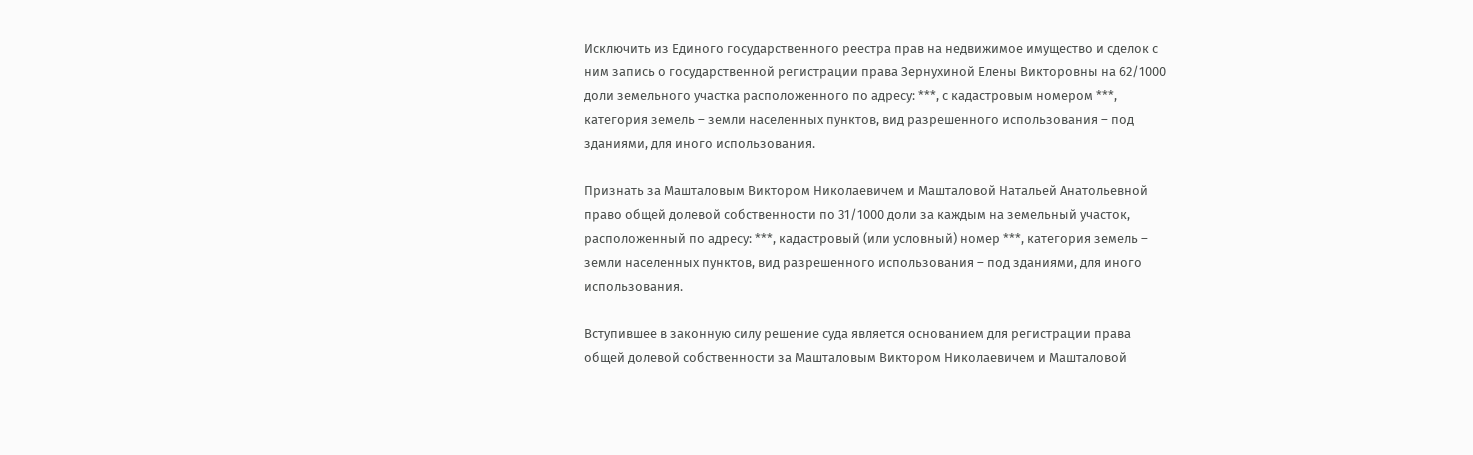Исключить из Единого государственного реестра прав на недвижимое имущество и сделок с ним запись о государственной регистрации права Зернухиной Елены Викторовны на 62/1000 доли земельного участка расположенного по адресу: ***, с кадастровым номером ***, категория земель – земли населенных пунктов, вид разрешенного использования – под зданиями, для иного использования.

Признать за Машталовым Виктором Николаевичем и Машталовой Натальей Анатольевной право общей долевой собственности по 31/1000 доли за каждым на земельный участок, расположенный по адресу: ***, кадастровый (или условный) номер ***, категория земель – земли населенных пунктов, вид разрешенного использования – под зданиями, для иного использования.

Вступившее в законную силу решение суда является основанием для регистрации права общей долевой собственности за Машталовым Виктором Николаевичем и Машталовой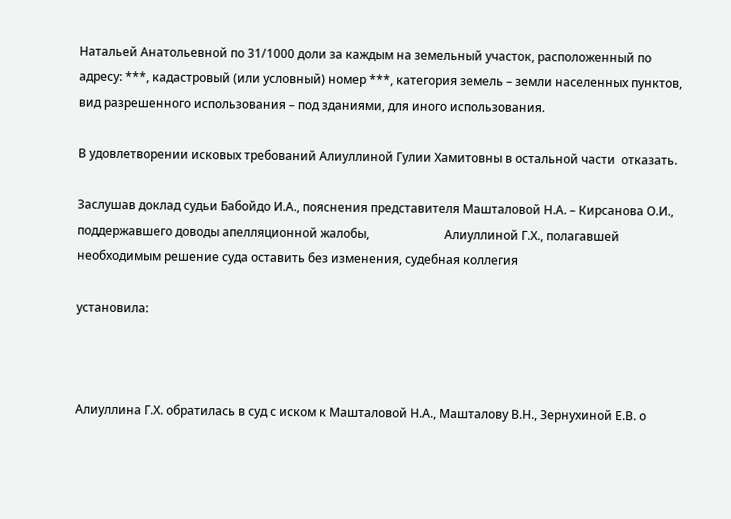Натальей Анатольевной по 31/1000 доли за каждым на земельный участок, расположенный по адресу: ***, кадастровый (или условный) номер ***, категория земель – земли населенных пунктов, вид разрешенного использования – под зданиями, для иного использования.

В удовлетворении исковых требований Алиуллиной Гулии Хамитовны в остальной части  отказать.

Заслушав доклад судьи Бабойдо И.А., пояснения представителя Машталовой Н.А. – Кирсанова О.И., поддержавшего доводы апелляционной жалобы,                         Алиуллиной Г.Х., полагавшей необходимым решение суда оставить без изменения, судебная коллегия

установила:



Алиуллина Г.Х. обратилась в суд с иском к Машталовой Н.А., Машталову В.Н., Зернухиной Е.В. о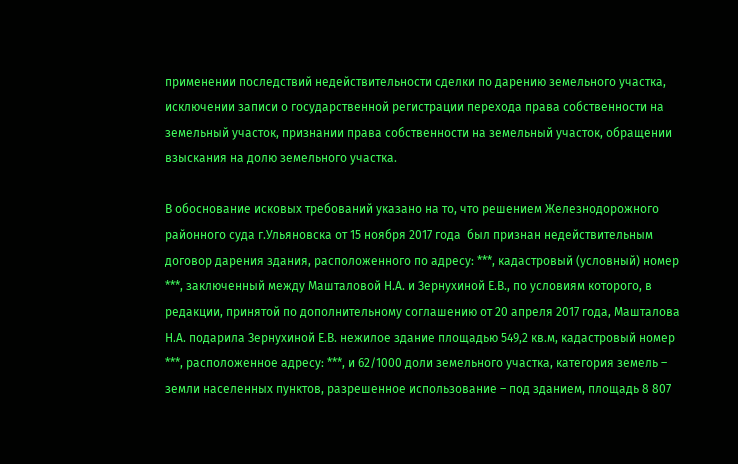применении последствий недействительности сделки по дарению земельного участка, исключении записи о государственной регистрации перехода права собственности на земельный участок, признании права собственности на земельный участок, обращении взыскания на долю земельного участка.

В обоснование исковых требований указано на то, что решением Железнодорожного районного суда г.Ульяновска от 15 ноября 2017 года  был признан недействительным договор дарения здания, расположенного по адресу: ***, кадастровый (условный) номер ***, заключенный между Машталовой Н.А. и Зернухиной Е.В., по условиям которого, в редакции, принятой по дополнительному соглашению от 20 апреля 2017 года, Машталова Н.А. подарила Зернухиной Е.В. нежилое здание площадью 549,2 кв.м, кадастровый номер ***, расположенное адресу: ***, и 62/1000 доли земельного участка, категория земель – земли населенных пунктов, разрешенное использование – под зданием, площадь 8 807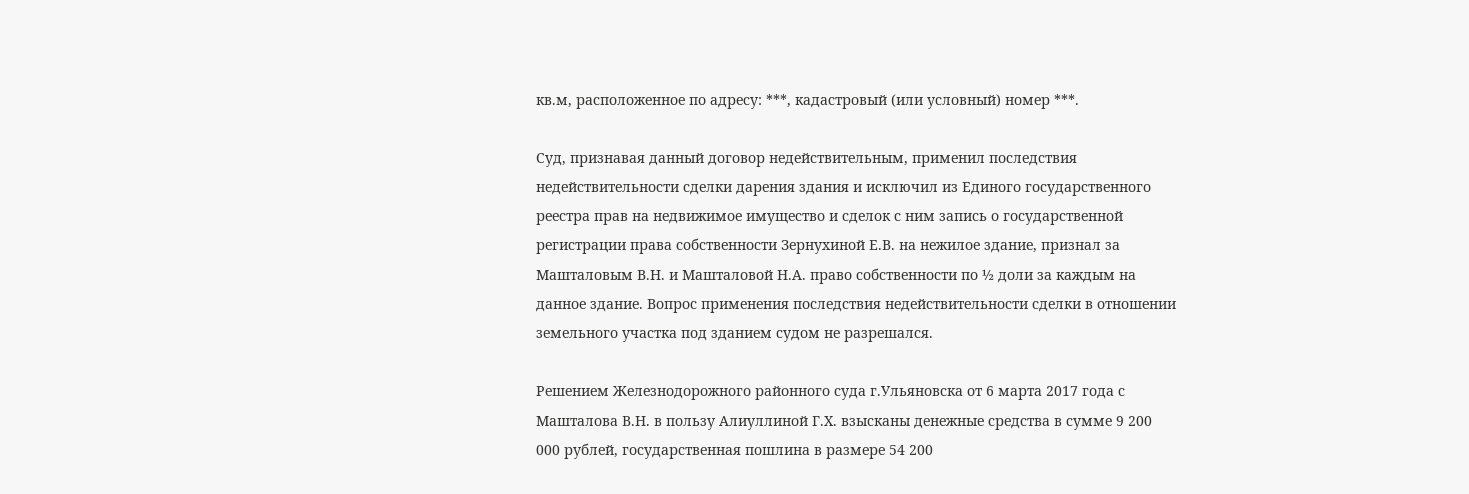кв.м, расположенное по адресу: ***, кадастровый (или условный) номер ***.

Суд, признавая данный договор недействительным, применил последствия недействительности сделки дарения здания и исключил из Единого государственного реестра прав на недвижимое имущество и сделок с ним запись о государственной регистрации права собственности Зернухиной Е.В. на нежилое здание, признал за Машталовым В.Н. и Машталовой Н.А. право собственности по ½ доли за каждым на данное здание. Вопрос применения последствия недействительности сделки в отношении земельного участка под зданием судом не разрешался.

Решением Железнодорожного районного суда г.Ульяновска от 6 марта 2017 года с Машталова В.Н. в пользу Алиуллиной Г.Х. взысканы денежные средства в сумме 9 200 000 рублей, государственная пошлина в размере 54 200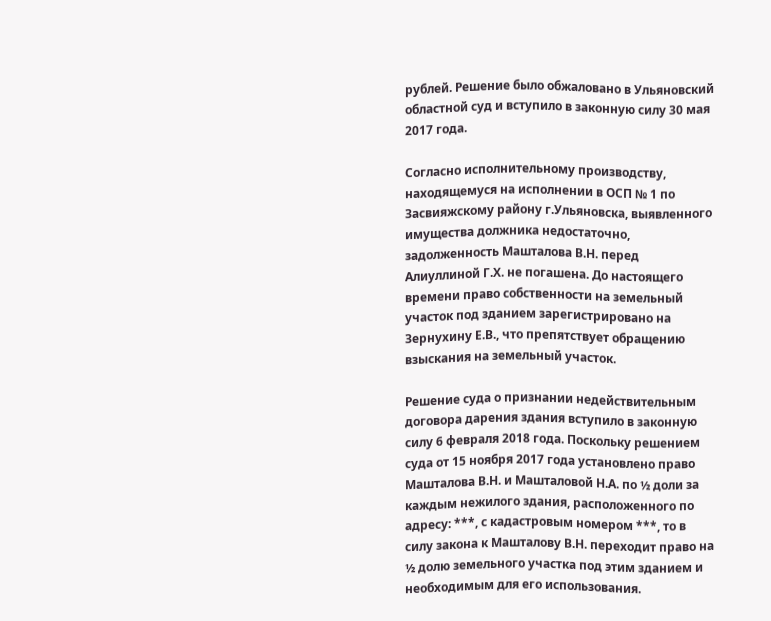рублей. Решение было обжаловано в Ульяновский областной суд и вступило в законную силу 30 мая 2017 года.

Согласно исполнительному производству, находящемуся на исполнении в ОСП № 1 по Засвияжскому району г.Ульяновска, выявленного имущества должника недостаточно, задолженность Машталова В.Н. перед Алиуллиной Г.Х. не погашена. До настоящего времени право собственности на земельный участок под зданием зарегистрировано на Зернухину Е.В., что препятствует обращению взыскания на земельный участок.

Решение суда о признании недействительным договора дарения здания вступило в законную силу 6 февраля 2018 года. Поскольку решением суда от 15 ноября 2017 года установлено право Машталова В.Н. и Машталовой Н.А. по ½ доли за каждым нежилого здания, расположенного по адресу: ***, с кадастровым номером ***, то в силу закона к Машталову В.Н. переходит право на ½ долю земельного участка под этим зданием и необходимым для его использования.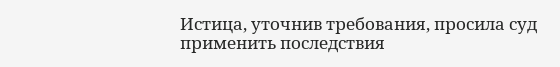Истица, уточнив требования, просила суд применить последствия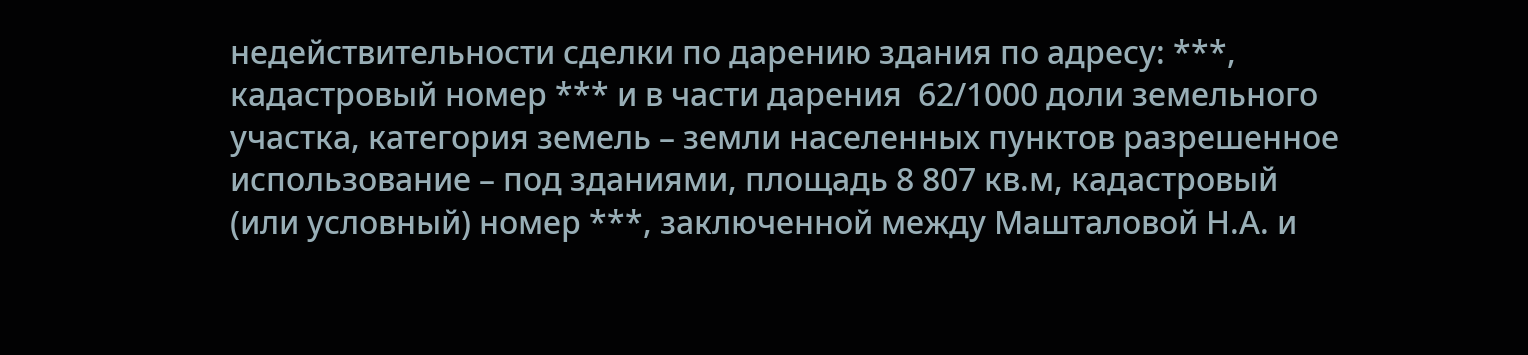недействительности сделки по дарению здания по адресу: ***, кадастровый номер *** и в части дарения  62/1000 доли земельного участка, категория земель – земли населенных пунктов разрешенное использование – под зданиями, площадь 8 807 кв.м, кадастровый (или условный) номер ***, заключенной между Машталовой Н.А. и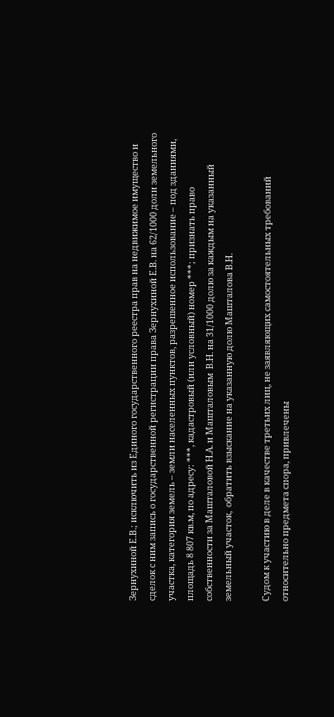Зернухиной Е.В.; исключить из Единого государственного реестра прав на недвижимое имущество и сделок с ним запись о государственной регистрации права Зернухиной Е.В. на 62/1000 доли земельного участка, категория земель – земли населенных пунктов, разрешенное использование – под зданиями, площадь 8 807 кв.м, по адресу: ***, кадастровый (или условный) номер ***; признать право собственности за Машталовой Н.А. и Машталовым  В.Н. на 31/1000 долю за каждым на указанный земельный участок,  обратить взыскание на указанную долю Машталова В.Н.

Судом к участию в деле в качестве третьих лиц, не заявляющих самостоятельных требований относительно предмета спора, привлечены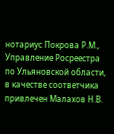нотариус Покрова Р.М., Управление Росреестра по Ульяновской области, в качестве соответчика привлечен Малахов Н.В.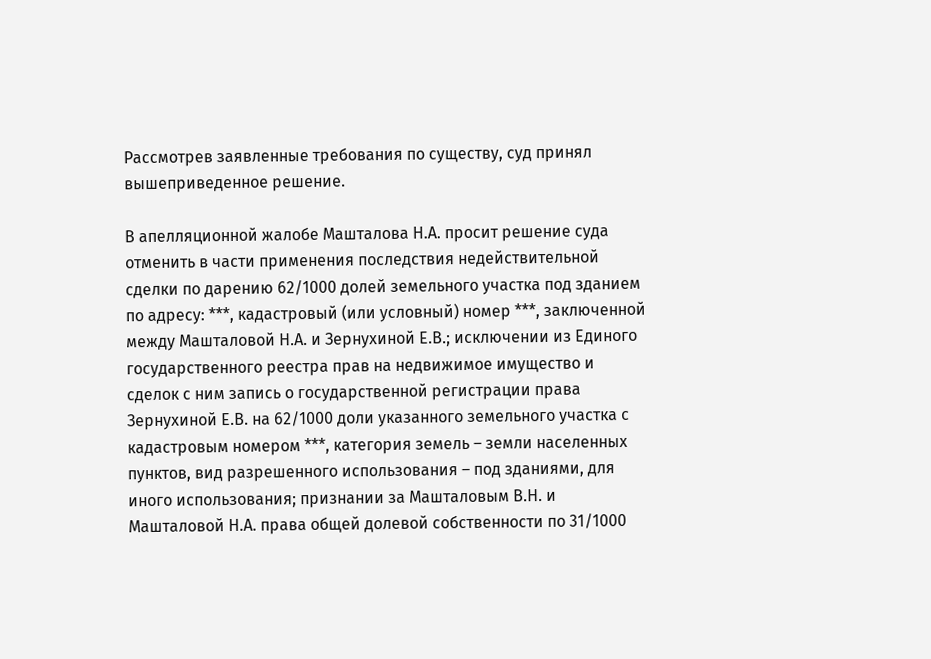Рассмотрев заявленные требования по существу, суд принял вышеприведенное решение.

В апелляционной жалобе Машталова Н.А. просит решение суда отменить в части применения последствия недействительной сделки по дарению 62/1000 долей земельного участка под зданием по адресу: ***, кадастровый (или условный) номер ***, заключенной между Машталовой Н.А. и Зернухиной Е.В.; исключении из Единого государственного реестра прав на недвижимое имущество и сделок с ним запись о государственной регистрации права Зернухиной Е.В. на 62/1000 доли указанного земельного участка с кадастровым номером ***, категория земель – земли населенных пунктов, вид разрешенного использования – под зданиями, для иного использования; признании за Машталовым В.Н. и Машталовой Н.А. права общей долевой собственности по 31/1000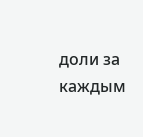доли за каждым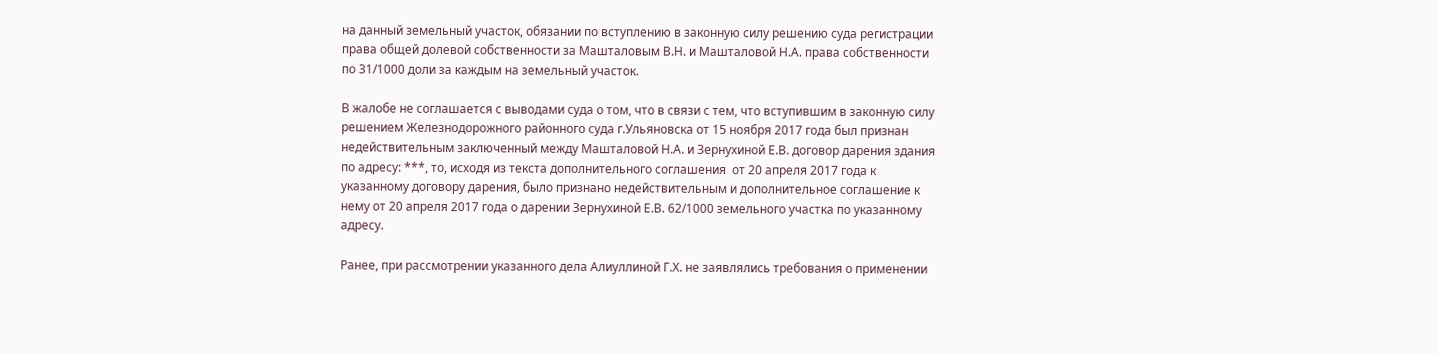на данный земельный участок, обязании по вступлению в законную силу решению суда регистрации права общей долевой собственности за Машталовым В.Н. и Машталовой Н.А. права собственности по 31/1000 доли за каждым на земельный участок.

В жалобе не соглашается с выводами суда о том, что в связи с тем, что вступившим в законную силу решением Железнодорожного районного суда г.Ульяновска от 15 ноября 2017 года был признан недействительным заключенный между Машталовой Н.А. и Зернухиной Е.В. договор дарения здания по адресу: ***, то, исходя из текста дополнительного соглашения  от 20 апреля 2017 года к указанному договору дарения, было признано недействительным и дополнительное соглашение к нему от 20 апреля 2017 года о дарении Зернухиной Е.В. 62/1000 земельного участка по указанному адресу.

Ранее, при рассмотрении указанного дела Алиуллиной Г.Х. не заявлялись требования о применении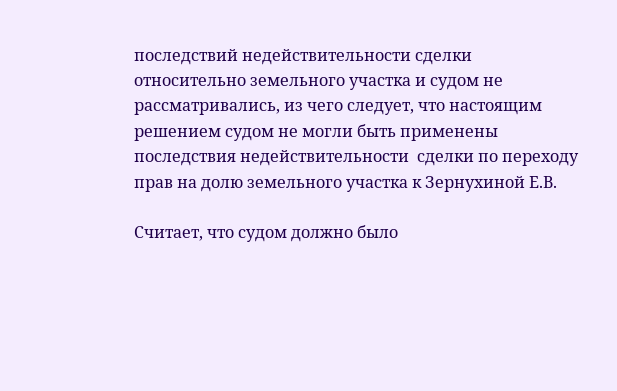последствий недействительности сделки относительно земельного участка и судом не рассматривались, из чего следует, что настоящим решением судом не могли быть применены последствия недействительности  сделки по переходу прав на долю земельного участка к Зернухиной Е.В.

Считает, что судом должно было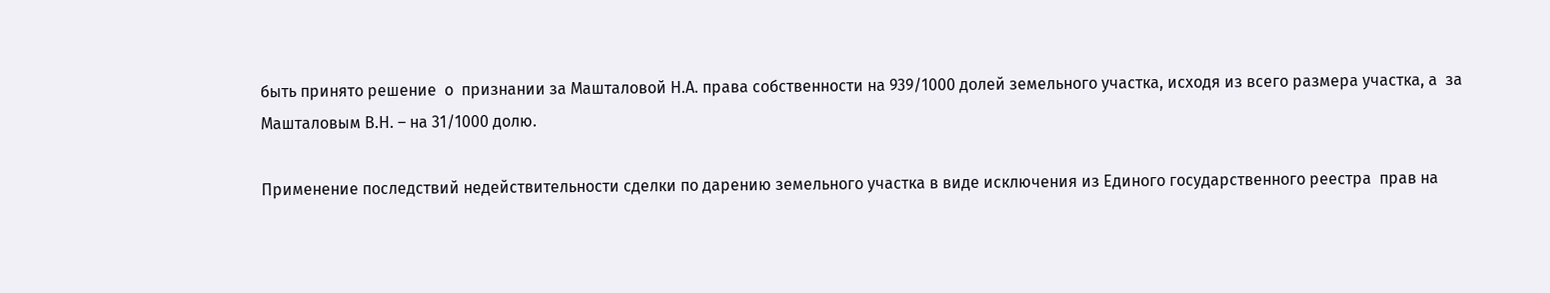быть принято решение  о  признании за Машталовой Н.А. права собственности на 939/1000 долей земельного участка, исходя из всего размера участка, а  за Машталовым В.Н. – на 31/1000 долю.

Применение последствий недействительности сделки по дарению земельного участка в виде исключения из Единого государственного реестра  прав на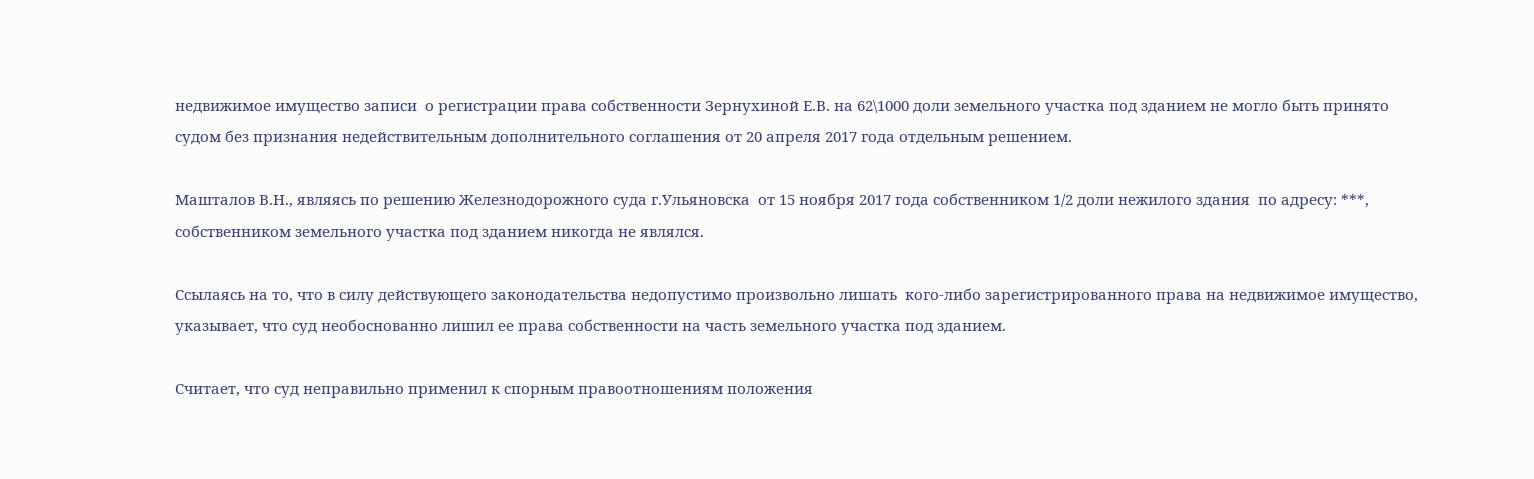недвижимое имущество записи  о регистрации права собственности Зернухиной Е.В. на 62\1000 доли земельного участка под зданием не могло быть принято судом без признания недействительным дополнительного соглашения от 20 апреля 2017 года отдельным решением.

Машталов В.Н., являясь по решению Железнодорожного суда г.Ульяновска  от 15 ноября 2017 года собственником 1/2 доли нежилого здания  по адресу: ***, собственником земельного участка под зданием никогда не являлся.

Ссылаясь на то, что в силу действующего законодательства недопустимо произвольно лишать  кого-либо зарегистрированного права на недвижимое имущество, указывает, что суд необоснованно лишил ее права собственности на часть земельного участка под зданием.

Считает, что суд неправильно применил к спорным правоотношениям положения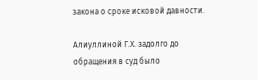закона о сроке исковой давности.

Алиуллиной Г.Х. задолго до обращения в суд было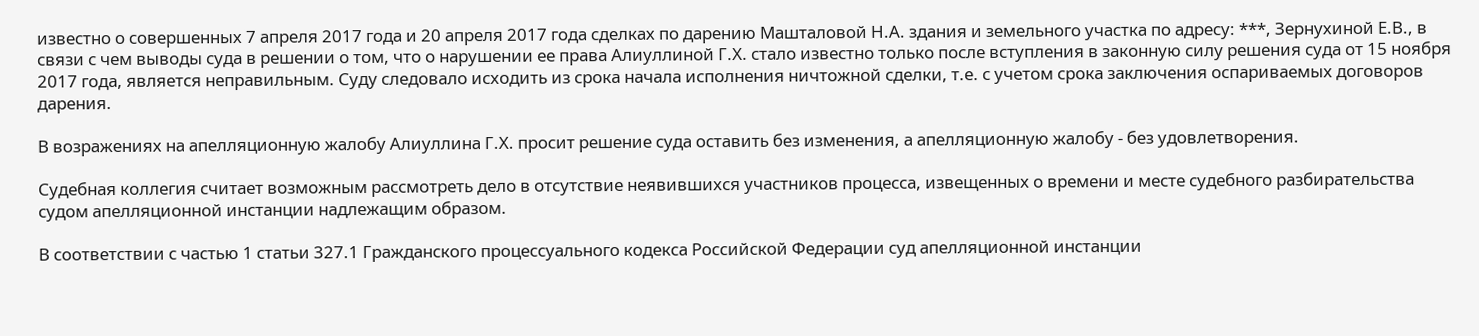известно о совершенных 7 апреля 2017 года и 20 апреля 2017 года сделках по дарению Машталовой Н.А. здания и земельного участка по адресу: ***, Зернухиной Е.В., в связи с чем выводы суда в решении о том, что о нарушении ее права Алиуллиной Г.Х. стало известно только после вступления в законную силу решения суда от 15 ноября 2017 года, является неправильным. Суду следовало исходить из срока начала исполнения ничтожной сделки, т.е. с учетом срока заключения оспариваемых договоров дарения.

В возражениях на апелляционную жалобу Алиуллина Г.Х. просит решение суда оставить без изменения, а апелляционную жалобу - без удовлетворения.

Судебная коллегия считает возможным рассмотреть дело в отсутствие неявившихся участников процесса, извещенных о времени и месте судебного разбирательства судом апелляционной инстанции надлежащим образом.

В соответствии с частью 1 статьи 327.1 Гражданского процессуального кодекса Российской Федерации суд апелляционной инстанции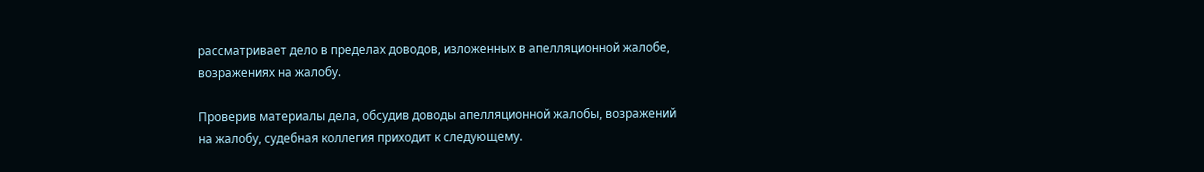рассматривает дело в пределах доводов, изложенных в апелляционной жалобе, возражениях на жалобу.

Проверив материалы дела, обсудив доводы апелляционной жалобы, возражений на жалобу, судебная коллегия приходит к следующему.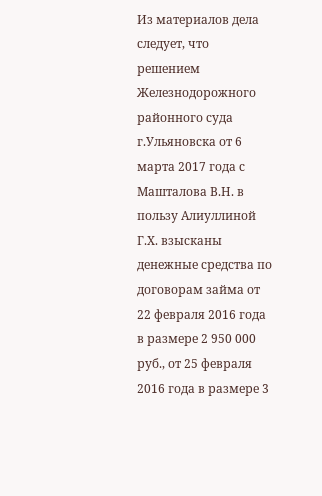Из материалов дела следует, что решением Железнодорожного районного суда      г.Ульяновска от 6 марта 2017 года с Машталова В.Н. в пользу Алиуллиной Г.Х. взысканы денежные средства по договорам займа от 22 февраля 2016 года в размере 2 950 000 руб., от 25 февраля 2016 года в размере 3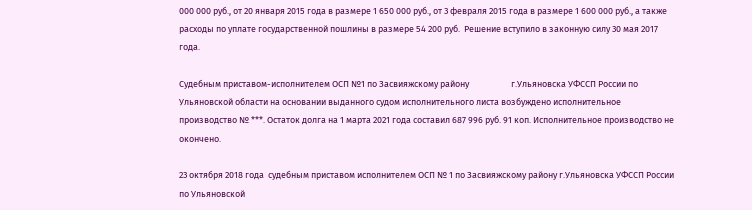000 000 руб., от 20 января 2015 года в размере 1 650 000 руб., от 3 февраля 2015 года в размере 1 600 000 руб., а также расходы по уплате государственной пошлины в размере 54 200 руб.  Решение вступило в законную силу 30 мая 2017 года.

Судебным приставом-исполнителем ОСП №1 по Засвияжскому району                     г.Ульяновска УФССП России по Ульяновской области на основании выданного судом исполнительного листа возбуждено исполнительное производство № ***. Остаток долга на 1 марта 2021 года составил 687 996 руб. 91 коп. Исполнительное производство не окончено.

23 октября 2018 года  судебным приставом исполнителем ОСП № 1 по Засвияжскому району г.Ульяновска УФССП России по Ульяновской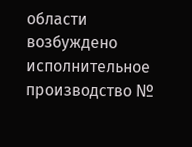области  возбуждено исполнительное производство №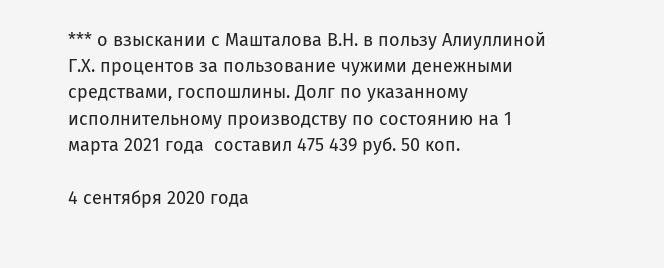*** о взыскании с Машталова В.Н. в пользу Алиуллиной Г.Х. процентов за пользование чужими денежными средствами, госпошлины. Долг по указанному исполнительному производству по состоянию на 1 марта 2021 года  составил 475 439 руб. 50 коп.

4 сентября 2020 года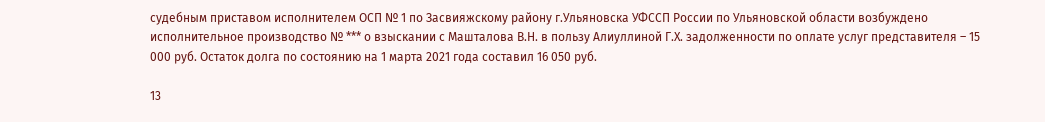судебным приставом исполнителем ОСП № 1 по Засвияжскому району г.Ульяновска УФССП России по Ульяновской области возбуждено исполнительное производство № *** о взыскании с Машталова В.Н. в пользу Алиуллиной Г.Х. задолженности по оплате услуг представителя – 15 000 руб. Остаток долга по состоянию на 1 марта 2021 года составил 16 050 руб.

13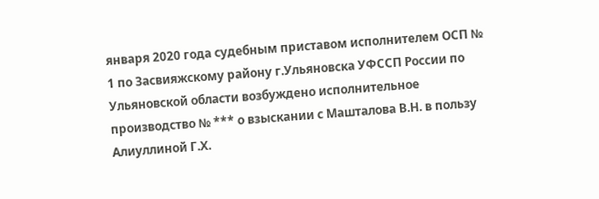января 2020 года судебным приставом исполнителем ОСП № 1 по Засвияжскому району г.Ульяновска УФССП России по Ульяновской области возбуждено исполнительное производство № *** о взыскании с Машталова В.Н. в пользу Алиуллиной Г.Х.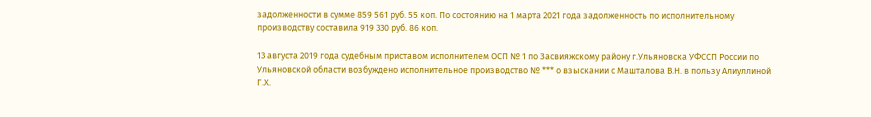задолженности в сумме 859 561 руб. 55 коп. По состоянию на 1 марта 2021 года задолженность по исполнительному производству составила 919 330 руб. 86 коп.

13 августа 2019 года судебным приставом исполнителем ОСП № 1 по Засвияжскому району г.Ульяновска УФССП России по Ульяновской области возбуждено исполнительное производство № *** о взыскании с Машталова В.Н. в пользу Алиуллиной Г.Х.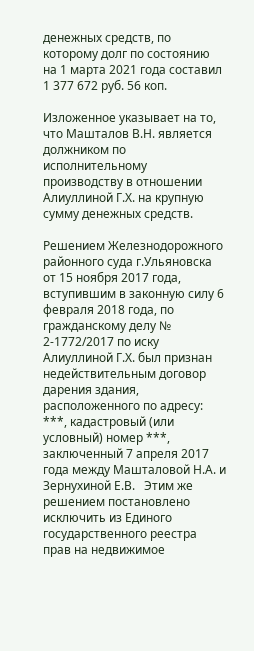денежных средств, по которому долг по состоянию на 1 марта 2021 года составил 1 377 672 руб. 56 коп.

Изложенное указывает на то, что Машталов В.Н. является должником по исполнительному производству в отношении Алиуллиной Г.Х. на крупную сумму денежных средств.

Решением Железнодорожного районного суда г.Ульяновска от 15 ноября 2017 года, вступившим в законную силу 6 февраля 2018 года, по гражданскому делу № 2-1772/2017 по иску Алиуллиной Г.Х. был признан недействительным договор дарения здания, расположенного по адресу: ***, кадастровый (или условный) номер ***, заключенный 7 апреля 2017 года между Машталовой Н.А. и Зернухиной Е.В.   Этим же решением постановлено исключить из Единого государственного реестра прав на недвижимое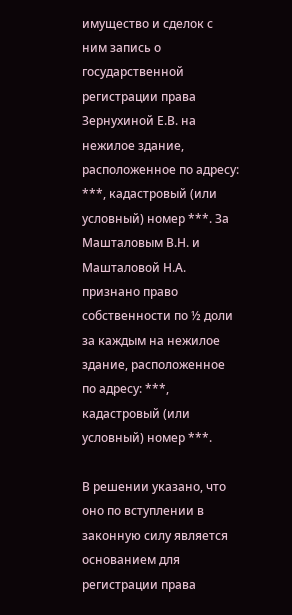имущество и сделок с ним запись о государственной регистрации права Зернухиной Е.В. на нежилое здание, расположенное по адресу: ***, кадастровый (или условный) номер ***. За Машталовым В.Н. и Машталовой Н.А. признано право собственности по ½ доли за каждым на нежилое здание, расположенное по адресу: ***, кадастровый (или условный) номер ***.

В решении указано, что оно по вступлении в законную силу является основанием для регистрации права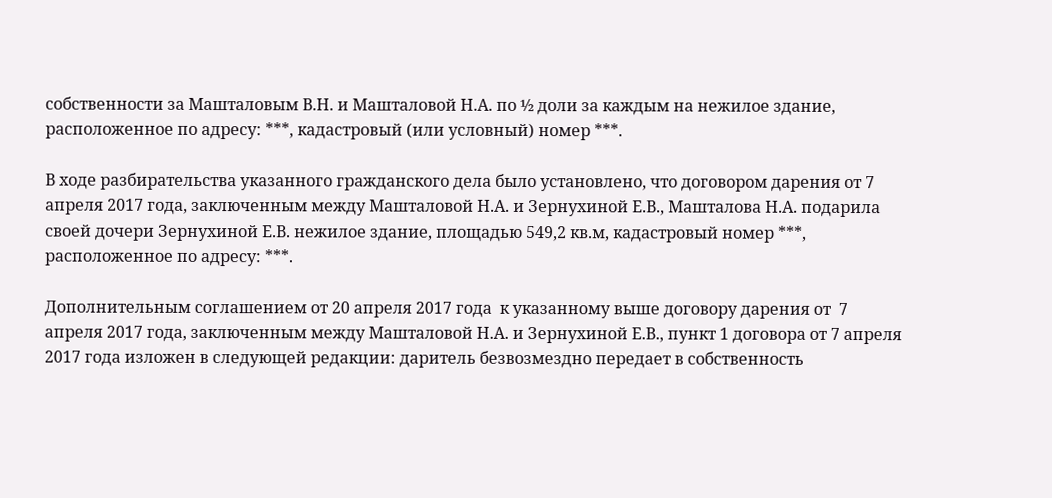собственности за Машталовым В.Н. и Машталовой Н.А. по ½ доли за каждым на нежилое здание, расположенное по адресу: ***, кадастровый (или условный) номер ***.

В ходе разбирательства указанного гражданского дела было установлено, что договором дарения от 7 апреля 2017 года, заключенным между Машталовой Н.А. и Зернухиной Е.В., Машталова Н.А. подарила своей дочери Зернухиной Е.В. нежилое здание, площадью 549,2 кв.м, кадастровый номер ***, расположенное по адресу: ***.

Дополнительным соглашением от 20 апреля 2017 года  к указанному выше договору дарения от  7 апреля 2017 года, заключенным между Машталовой Н.А. и Зернухиной Е.В., пункт 1 договора от 7 апреля 2017 года изложен в следующей редакции: даритель безвозмездно передает в собственность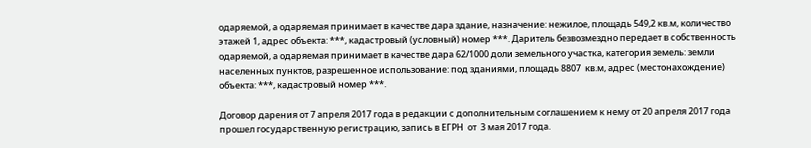одаряемой, а одаряемая принимает в качестве дара здание, назначение: нежилое, площадь 549,2 кв.м, количество этажей 1, адрес объекта: ***, кадастровый (условный) номер ***. Даритель безвозмездно передает в собственность одаряемой, а одаряемая принимает в качестве дара 62/1000 доли земельного участка, категория земель: земли населенных пунктов, разрешенное использование: под зданиями, площадь 8807  кв.м, адрес (местонахождение) объекта: ***, кадастровый номер ***.

Договор дарения от 7 апреля 2017 года в редакции с дополнительным соглашением к нему от 20 апреля 2017 года прошел государственную регистрацию, запись в ЕГРН  от  3 мая 2017 года.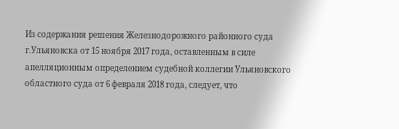Из содержания решения Железнодорожного районного суда г.Ульяновска от 15 ноября 2017 года, оставленным в силе апелляционным определением судебной коллегии Ульяновского областного суда от 6 февраля 2018 года, следует, что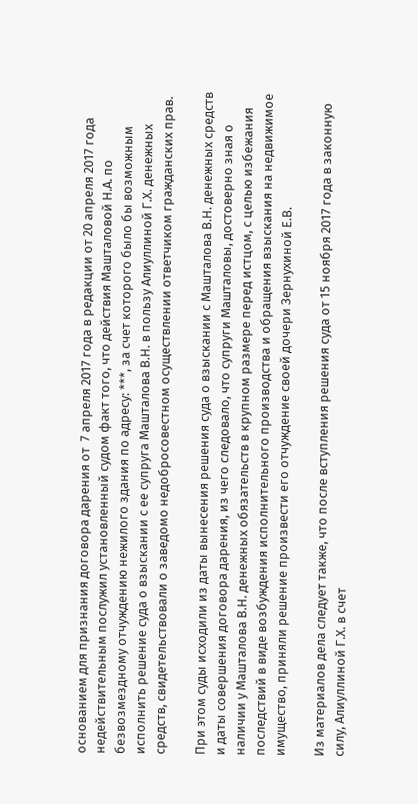основанием для признания договора дарения от  7 апреля 2017 года в редакции от 20 апреля 2017 года недействительным послужил установленный судом факт того, что действия Машталовой Н.А. по безвозмездному отчуждению нежилого здания по адресу: ***, за счет которого было бы возможным исполнить решение суда о взыскании с ее супруга Машталова В.Н. в пользу Алиуллиной Г.Х. денежных средств, свидетельствовали о заведомо недобросовестном осуществлении ответчиком гражданских прав.

При этом суды исходили из даты вынесения решения суда о взыскании с Машталова В.Н. денежных средств и даты совершения договора дарения, из чего следовало, что супруги Машталовы, достоверно зная о наличии у Машталова В.Н. денежных обязательств в крупном размере перед истцом, с целью избежания последствий в виде возбуждения исполнительного производства и обращения взыскания на недвижимое имущество, приняли решение произвести его отчуждение своей дочери Зернухиной Е.В.

Из материалов дела следует также, что после вступления решения суда от 15 ноября 2017 года в законную силу, Алиуллиной Г.Х. в счет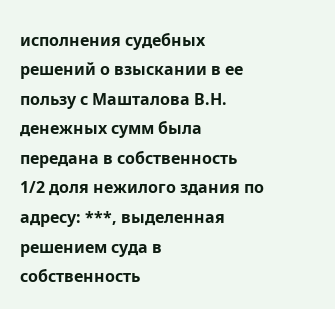исполнения судебных решений о взыскании в ее пользу с Машталова В.Н. денежных сумм была передана в собственность 1/2 доля нежилого здания по адресу: ***, выделенная решением суда в собственность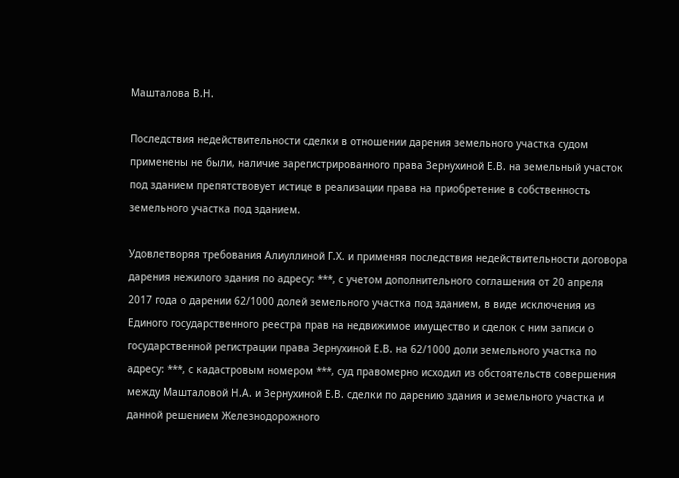Машталова В.Н.

Последствия недействительности сделки в отношении дарения земельного участка судом применены не были, наличие зарегистрированного права Зернухиной Е.В. на земельный участок под зданием препятствовует истице в реализации права на приобретение в собственность земельного участка под зданием.

Удовлетворяя требования Алиуллиной Г.Х. и применяя последствия недействительности договора дарения нежилого здания по адресу: ***, с учетом дополнительного соглашения от 20 апреля 2017 года о дарении 62/1000 долей земельного участка под зданием, в виде исключения из Единого государственного реестра прав на недвижимое имущество и сделок с ним записи о государственной регистрации права Зернухиной Е.В. на 62/1000 доли земельного участка по адресу: ***, с кадастровым номером ***, суд правомерно исходил из обстоятельств совершения между Машталовой Н.А. и Зернухиной Е.В. сделки по дарению здания и земельного участка и данной решением Железнодорожного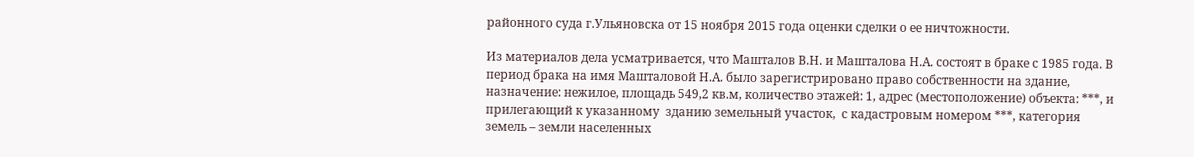районного суда г.Ульяновска от 15 ноября 2015 года оценки сделки о ее ничтожности.

Из материалов дела усматривается, что Машталов В.Н. и Машталова Н.А. состоят в браке с 1985 года. В период брака на имя Машталовой Н.А. было зарегистрировано право собственности на здание, назначение: нежилое, площадь 549,2 кв.м, количество этажей: 1, адрес (местоположение) объекта: ***, и прилегающий к указанному  зданию земельный участок,  с кадастровым номером ***, категория земель – земли населенных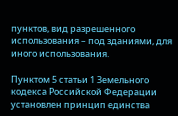пунктов, вид разрешенного использования – под зданиями, для иного использования.

Пунктом 5 статьи 1 Земельного кодекса Российской Федерации установлен принцип единства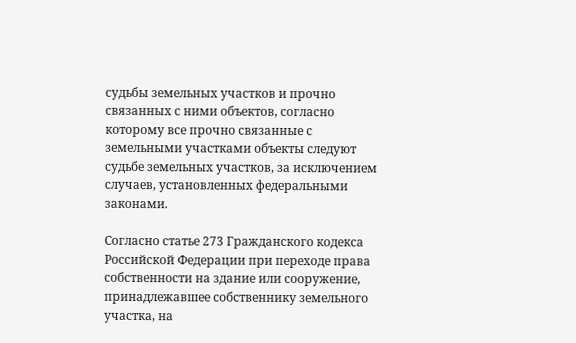судьбы земельных участков и прочно связанных с ними объектов, согласно которому все прочно связанные с земельными участками объекты следуют судьбе земельных участков, за исключением случаев, установленных федеральными законами.

Согласно статье 273 Гражданского кодекса Российской Федерации при переходе права собственности на здание или сооружение, принадлежавшее собственнику земельного участка, на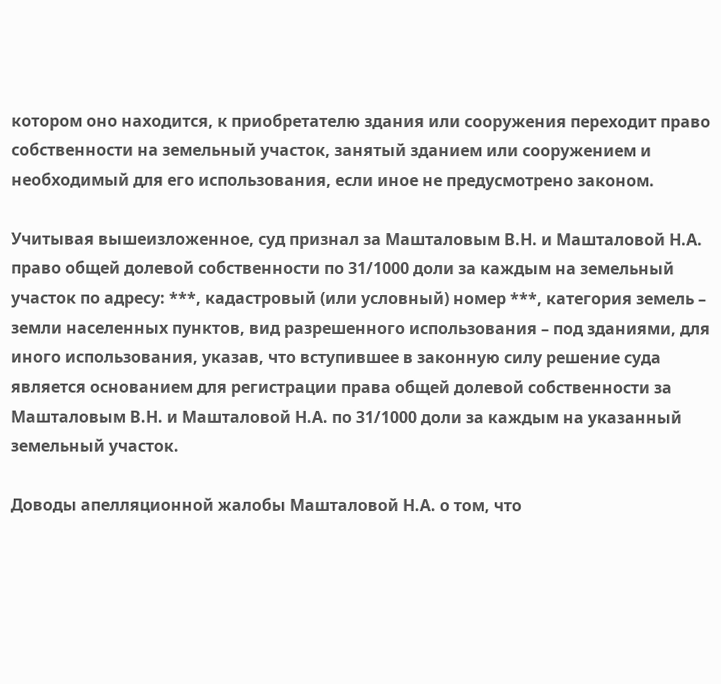котором оно находится, к приобретателю здания или сооружения переходит право собственности на земельный участок, занятый зданием или сооружением и необходимый для его использования, если иное не предусмотрено законом.

Учитывая вышеизложенное, суд признал за Машталовым В.Н. и Машталовой Н.А. право общей долевой собственности по 31/1000 доли за каждым на земельный участок по адресу: ***, кадастровый (или условный) номер ***, категория земель – земли населенных пунктов, вид разрешенного использования – под зданиями, для иного использования, указав, что вступившее в законную силу решение суда является основанием для регистрации права общей долевой собственности за Машталовым В.Н. и Машталовой Н.А. по 31/1000 доли за каждым на указанный земельный участок.

Доводы апелляционной жалобы Машталовой Н.А. о том, что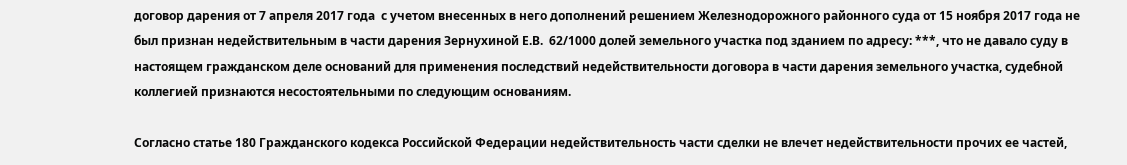договор дарения от 7 апреля 2017 года  с учетом внесенных в него дополнений решением Железнодорожного районного суда от 15 ноября 2017 года не был признан недействительным в части дарения Зернухиной Е.В.  62/1000 долей земельного участка под зданием по адресу: ***, что не давало суду в настоящем гражданском деле оснований для применения последствий недействительности договора в части дарения земельного участка, судебной коллегией признаются несостоятельными по следующим основаниям.

Согласно статье 180 Гражданского кодекса Российской Федерации недействительность части сделки не влечет недействительности прочих ее частей,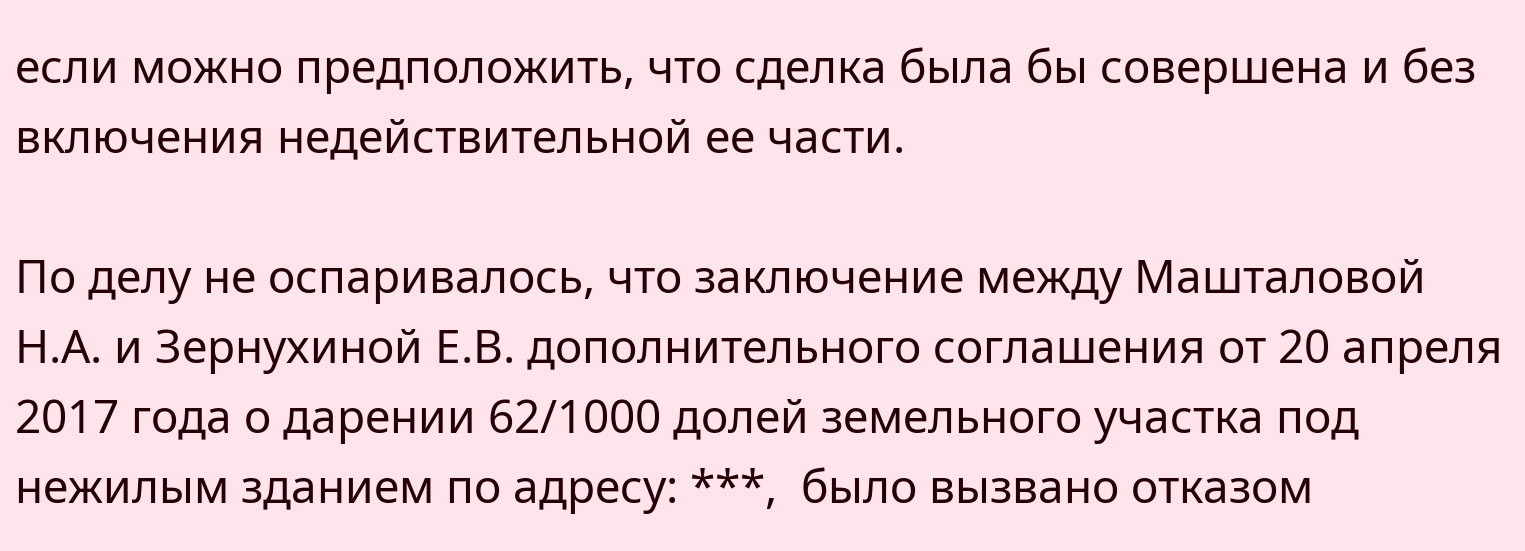если можно предположить, что сделка была бы совершена и без включения недействительной ее части.

По делу не оспаривалось, что заключение между Машталовой Н.А. и Зернухиной Е.В. дополнительного соглашения от 20 апреля 2017 года о дарении 62/1000 долей земельного участка под нежилым зданием по адресу: ***,  было вызвано отказом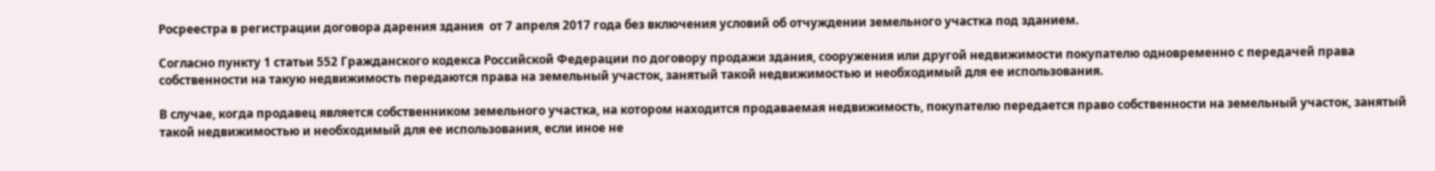Росреестра в регистрации договора дарения здания  от 7 апреля 2017 года без включения условий об отчуждении земельного участка под зданием.

Согласно пункту 1 статьи 552 Гражданского кодекса Российской Федерации по договору продажи здания, сооружения или другой недвижимости покупателю одновременно с передачей права собственности на такую недвижимость передаются права на земельный участок, занятый такой недвижимостью и необходимый для ее использования.

В случае, когда продавец является собственником земельного участка, на котором находится продаваемая недвижимость, покупателю передается право собственности на земельный участок, занятый такой недвижимостью и необходимый для ее использования, если иное не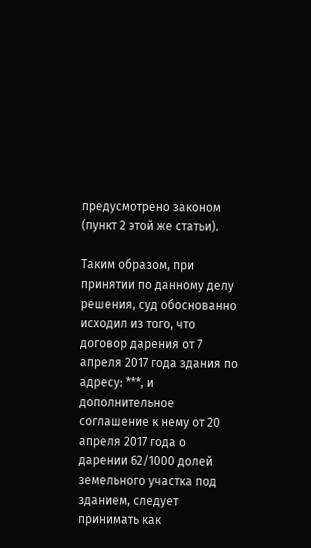предусмотрено законом (пункт 2 этой же статьи).

Таким образом, при принятии по данному делу решения, суд обоснованно исходил из того, что договор дарения от 7 апреля 2017 года здания по адресу: ***, и дополнительное соглашение к нему от 20 апреля 2017 года о дарении 62/1000 долей земельного участка под зданием, следует принимать как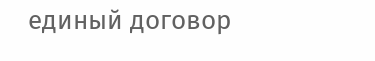единый договор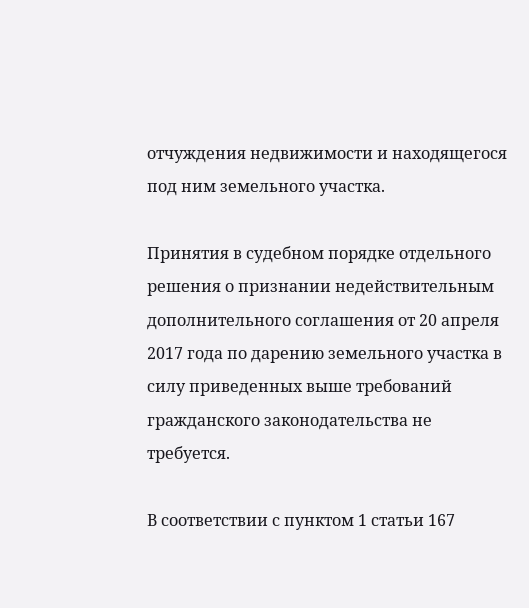отчуждения недвижимости и находящегося под ним земельного участка.

Принятия в судебном порядке отдельного решения о признании недействительным дополнительного соглашения от 20 апреля 2017 года по дарению земельного участка в силу приведенных выше требований гражданского законодательства не требуется.

В соответствии с пунктом 1 статьи 167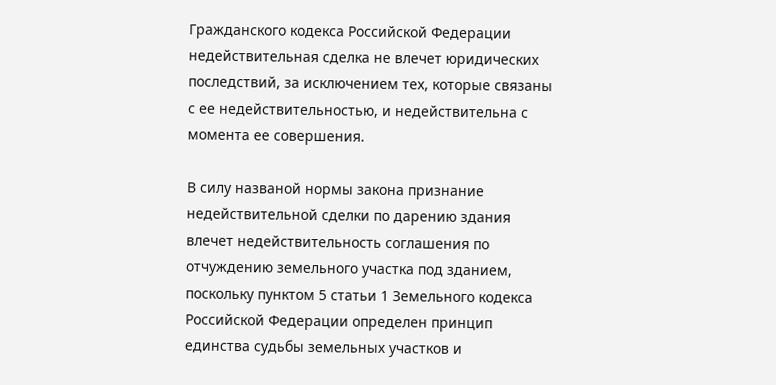Гражданского кодекса Российской Федерации недействительная сделка не влечет юридических последствий, за исключением тех, которые связаны с ее недействительностью, и недействительна с момента ее совершения.

В силу названой нормы закона признание недействительной сделки по дарению здания влечет недействительность соглашения по отчуждению земельного участка под зданием, поскольку пунктом 5 статьи 1 Земельного кодекса Российской Федерации определен принцип единства судьбы земельных участков и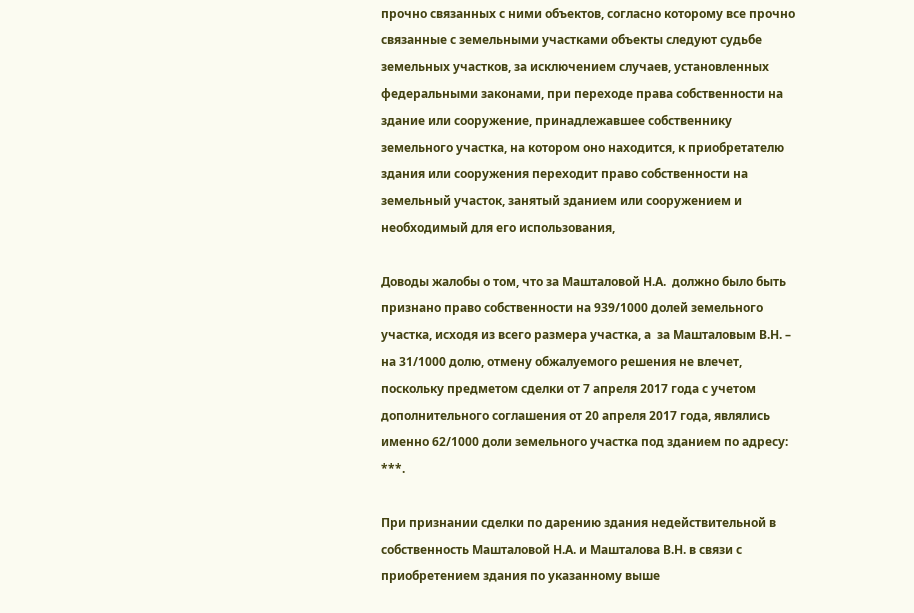прочно связанных с ними объектов, согласно которому все прочно связанные с земельными участками объекты следуют судьбе земельных участков, за исключением случаев, установленных федеральными законами, при переходе права собственности на здание или сооружение, принадлежавшее собственнику земельного участка, на котором оно находится, к приобретателю здания или сооружения переходит право собственности на земельный участок, занятый зданием или сооружением и необходимый для его использования,

Доводы жалобы о том, что за Машталовой Н.А.  должно было быть признано право собственности на 939/1000 долей земельного участка, исходя из всего размера участка, а  за Машталовым В.Н. – на 31/1000 долю, отмену обжалуемого решения не влечет, поскольку предметом сделки от 7 апреля 2017 года с учетом дополнительного соглашения от 20 апреля 2017 года, являлись именно 62/1000 доли земельного участка под зданием по адресу: ***.

При признании сделки по дарению здания недействительной в собственность Машталовой Н.А. и Машталова В.Н. в связи с приобретением здания по указанному выше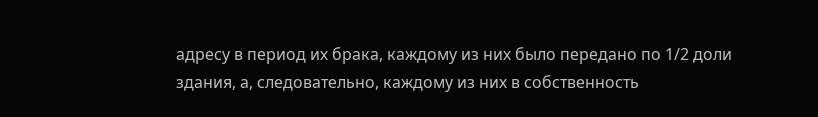адресу в период их брака, каждому из них было передано по 1/2 доли здания, а, следовательно, каждому из них в собственность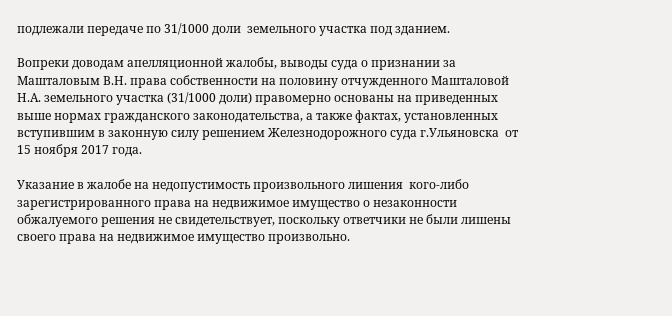подлежали передаче по 31/1000 доли  земельного участка под зданием.

Вопреки доводам апелляционной жалобы, выводы суда о признании за Машталовым В.Н. права собственности на половину отчужденного Машталовой Н.А. земельного участка (31/1000 доли) правомерно основаны на приведенных выше нормах гражданского законодательства, а также фактах, установленных вступившим в законную силу решением Железнодорожного суда г.Ульяновска  от 15 ноября 2017 года.

Указание в жалобе на недопустимость произвольного лишения  кого-либо зарегистрированного права на недвижимое имущество о незаконности обжалуемого решения не свидетельствует, поскольку ответчики не были лишены своего права на недвижимое имущество произвольно.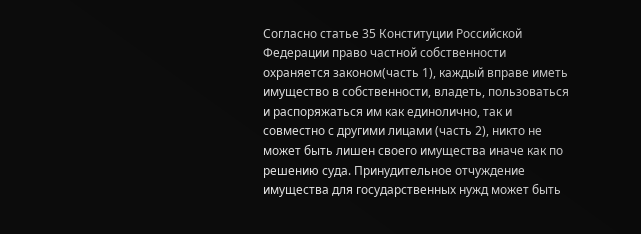Согласно статье 35 Конституции Российской Федерации право частной собственности охраняется законом(часть 1), каждый вправе иметь имущество в собственности, владеть, пользоваться и распоряжаться им как единолично, так и совместно с другими лицами (часть 2), никто не может быть лишен своего имущества иначе как по решению суда. Принудительное отчуждение имущества для государственных нужд может быть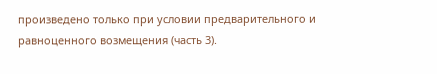произведено только при условии предварительного и равноценного возмещения (часть 3).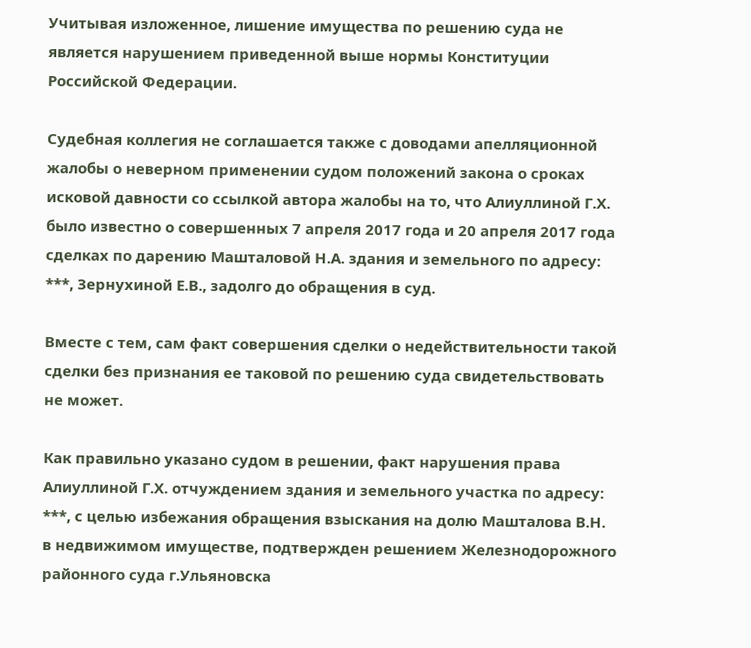Учитывая изложенное, лишение имущества по решению суда не является нарушением приведенной выше нормы Конституции Российской Федерации.

Судебная коллегия не соглашается также с доводами апелляционной жалобы о неверном применении судом положений закона о сроках исковой давности со ссылкой автора жалобы на то, что Алиуллиной Г.Х. было известно о совершенных 7 апреля 2017 года и 20 апреля 2017 года сделках по дарению Машталовой Н.А. здания и земельного по адресу: ***, Зернухиной Е.В., задолго до обращения в суд.

Вместе с тем, сам факт совершения сделки о недействительности такой сделки без признания ее таковой по решению суда свидетельствовать не может.

Как правильно указано судом в решении, факт нарушения права Алиуллиной Г.Х. отчуждением здания и земельного участка по адресу: ***, с целью избежания обращения взыскания на долю Машталова В.Н. в недвижимом имуществе, подтвержден решением Железнодорожного районного суда г.Ульяновска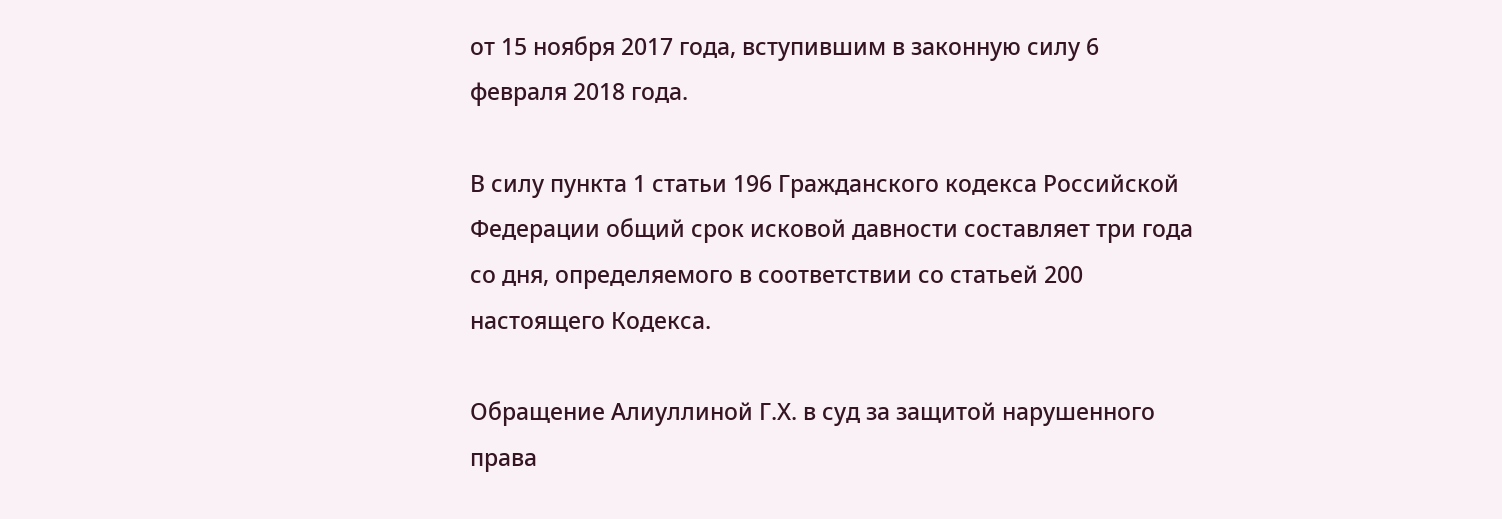от 15 ноября 2017 года, вступившим в законную силу 6 февраля 2018 года.

В силу пункта 1 статьи 196 Гражданского кодекса Российской Федерации общий срок исковой давности составляет три года со дня, определяемого в соответствии со статьей 200 настоящего Кодекса.

Обращение Алиуллиной Г.Х. в суд за защитой нарушенного права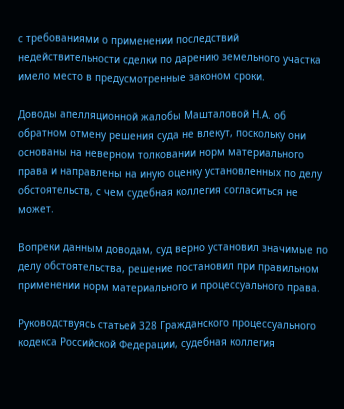с требованиями о применении последствий недействительности сделки по дарению земельного участка имело место в предусмотренные законом сроки.

Доводы апелляционной жалобы Машталовой Н.А. об обратном отмену решения суда не влекут, поскольку они основаны на неверном толковании норм материального права и направлены на иную оценку установленных по делу обстоятельств, с чем судебная коллегия согласиться не может.

Вопреки данным доводам, суд верно установил значимые по делу обстоятельства, решение постановил при правильном применении норм материального и процессуального права.

Руководствуясь статьей 328 Гражданского процессуального кодекса Российской Федерации, судебная коллегия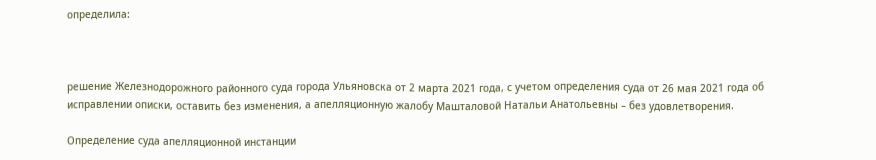определила:



решение Железнодорожного районного суда города Ульяновска от 2 марта 2021 года, с учетом определения суда от 26 мая 2021 года об исправлении описки, оставить без изменения, а апелляционную жалобу Машталовой Натальи Анатольевны – без удовлетворения.

Определение суда апелляционной инстанции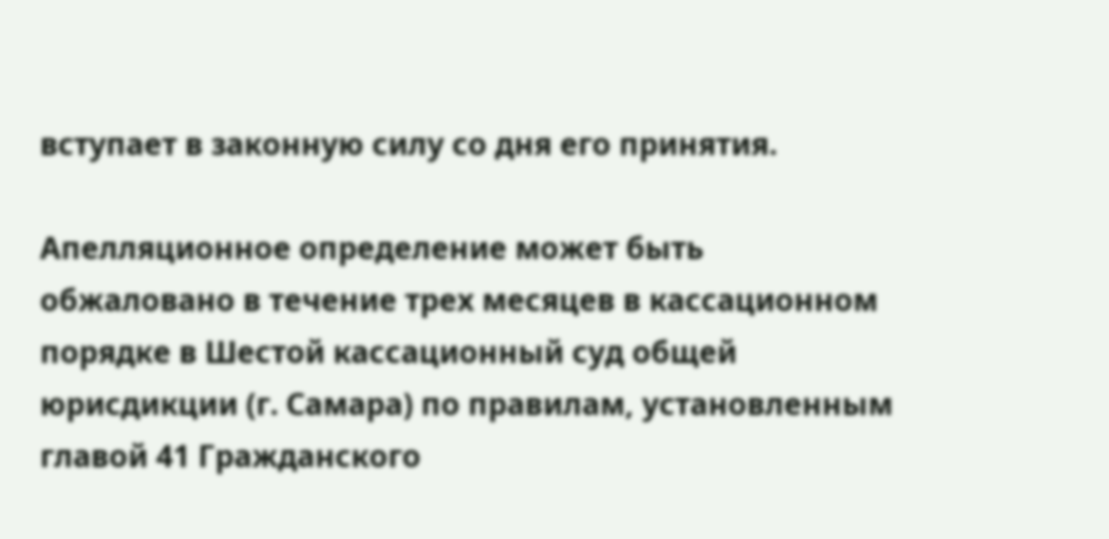вступает в законную силу со дня его принятия.

Апелляционное определение может быть обжаловано в течение трех месяцев в кассационном порядке в Шестой кассационный суд общей юрисдикции (г. Самара) по правилам, установленным главой 41 Гражданского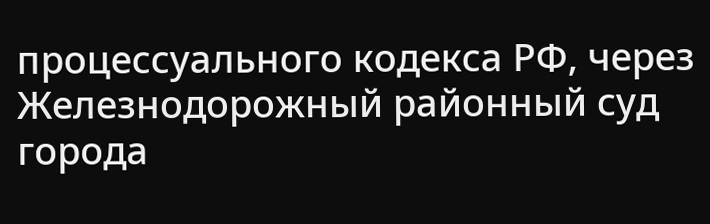процессуального кодекса РФ, через Железнодорожный районный суд города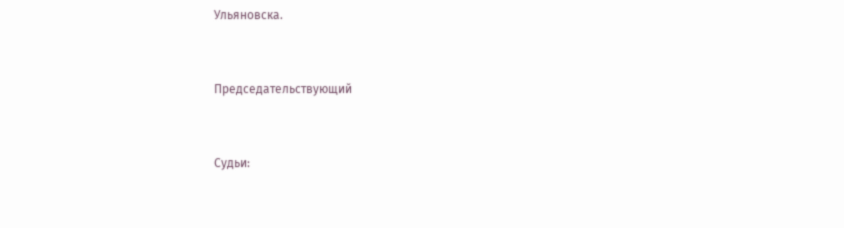Ульяновска.



Председательствующий



Судьи: